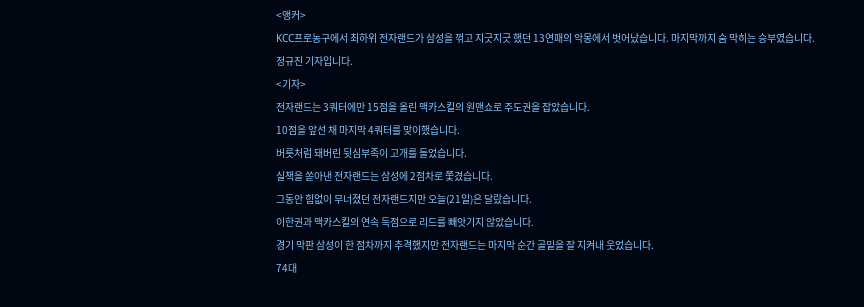<앵커>
KCC프로농구에서 최하위 전자랜드가 삼성을 꺾고 지긋지긋 했던 13연패의 악몽에서 벗어났습니다. 마지막까지 숨 막히는 승부였습니다.
정규진 기자입니다.
<기자>
전자랜드는 3쿼터에만 15점을 올린 맥카스킬의 원맨쇼로 주도권을 잡았습니다.
10점을 앞선 채 마지막 4쿼터를 맞이했습니다.
버릇처럼 돼버린 뒷심부족이 고개를 들었습니다.
실책을 쏟아낸 전자랜드는 삼성에 2점차로 쫓겼습니다.
그동안 힘없이 무너졌던 전자랜드지만 오늘(21일)은 달랐습니다.
이한권과 맥카스킬의 연속 득점으로 리드를 빼앗기지 않았습니다.
경기 막판 삼성이 한 점차까지 추격했지만 전자랜드는 마지막 순간 골밑을 잘 지켜내 웃었습니다.
74대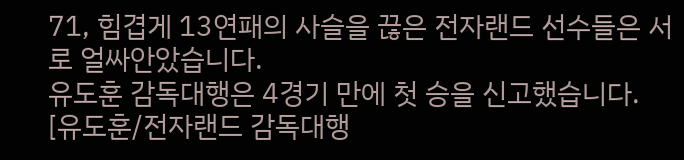71, 힘겹게 13연패의 사슬을 끊은 전자랜드 선수들은 서로 얼싸안았습니다.
유도훈 감독대행은 4경기 만에 첫 승을 신고했습니다.
[유도훈/전자랜드 감독대행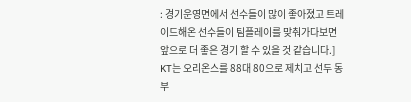: 경기운영면에서 선수들이 많이 좋아졌고 트레이드해온 선수들이 팀플레이를 맞춰가다보면 앞으로 더 좋은 경기 할 수 있을 것 같습니다.]
KT는 오리온스를 88대 80으로 제치고 선두 동부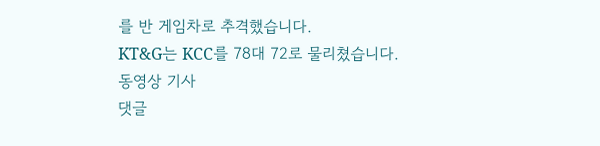를 반 게임차로 추격했습니다.
KT&G는 KCC를 78대 72로 물리쳤습니다.
동영상 기사
댓글